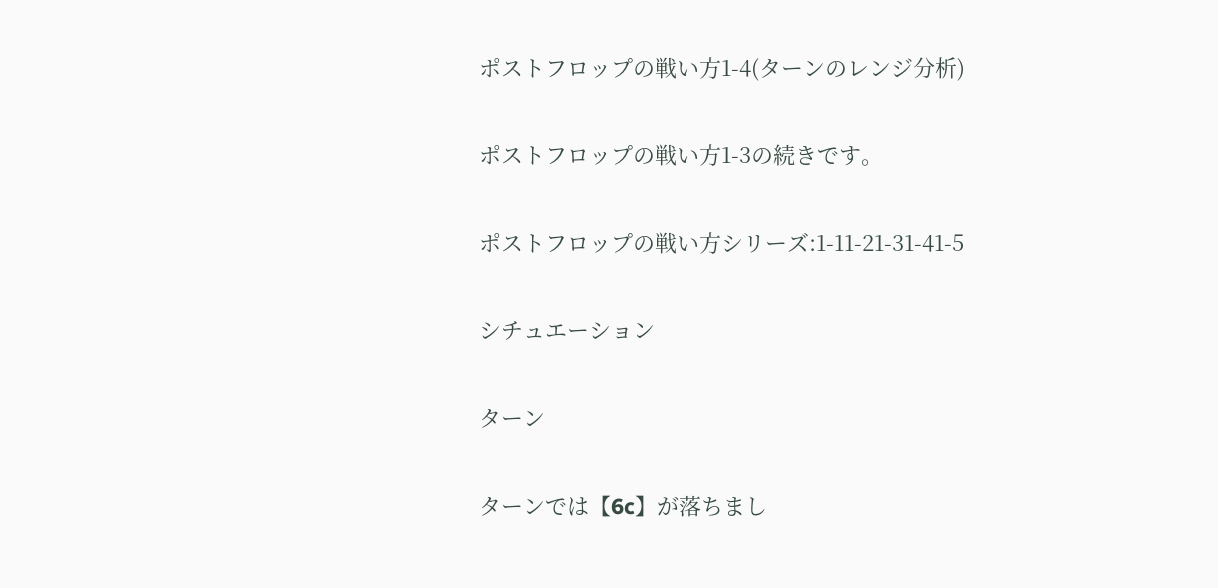ポストフロップの戦い方1-4(ターンのレンジ分析)

ポストフロップの戦い方1-3の続きです。

ポストフロップの戦い方シリーズ:1-11-21-31-41-5

シチュエーション

ターン

ターンでは【6c】が落ちまし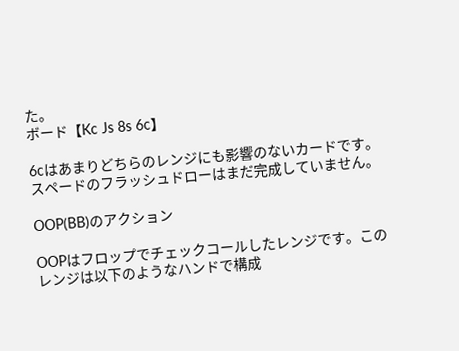た。
ボード【Kc Js 8s 6c】

6cはあまりどちらのレンジにも影響のないカードです。スペードのフラッシュドローはまだ完成していません。

OOP(BB)のアクション

OOPはフロップでチェックコールしたレンジです。このレンジは以下のようなハンドで構成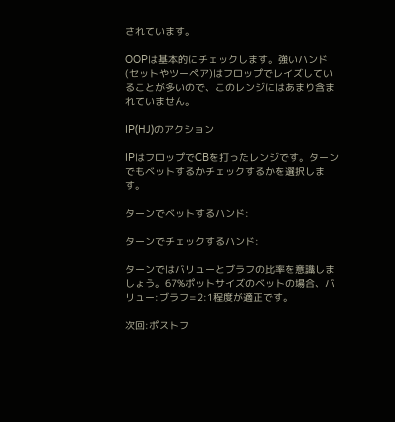されています。

OOPは基本的にチェックします。強いハンド(セットやツーペア)はフロップでレイズしていることが多いので、このレンジにはあまり含まれていません。

IP(HJ)のアクション

IPはフロップでCBを打ったレンジです。ターンでもベットするかチェックするかを選択します。

ターンでベットするハンド:

ターンでチェックするハンド:

ターンではバリューとブラフの比率を意識しましょう。67%ポットサイズのベットの場合、バリュー:ブラフ=2:1程度が適正です。

次回:ポストフ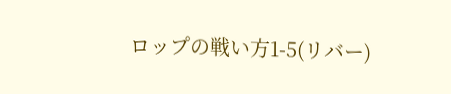ロップの戦い方1-5(リバー)